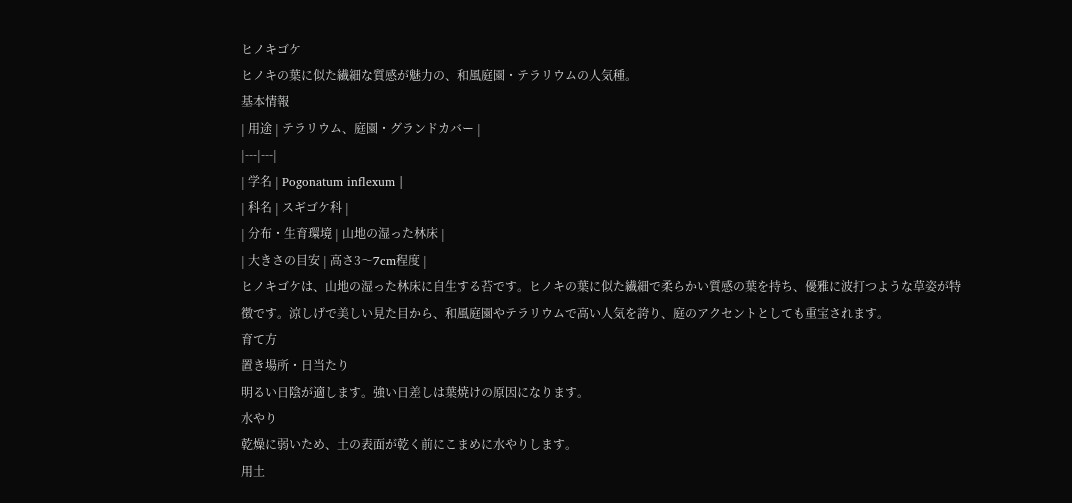ヒノキゴケ
ヒノキの葉に似た繊細な質感が魅力の、和風庭園・テラリウムの人気種。
基本情報
| 用途 | テラリウム、庭園・グランドカバー |
|---|---|
| 学名 | Pogonatum inflexum |
| 科名 | スギゴケ科 |
| 分布・生育環境 | 山地の湿った林床 |
| 大きさの目安 | 高さ3〜7cm程度 |
ヒノキゴケは、山地の湿った林床に自生する苔です。ヒノキの葉に似た繊細で柔らかい質感の葉を持ち、優雅に波打つような草姿が特徴です。涼しげで美しい見た目から、和風庭園やテラリウムで高い人気を誇り、庭のアクセントとしても重宝されます。
育て方
置き場所・日当たり
明るい日陰が適します。強い日差しは葉焼けの原因になります。
水やり
乾燥に弱いため、土の表面が乾く前にこまめに水やりします。
用土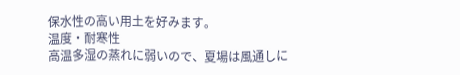保水性の高い用土を好みます。
温度・耐寒性
高温多湿の蒸れに弱いので、夏場は風通しに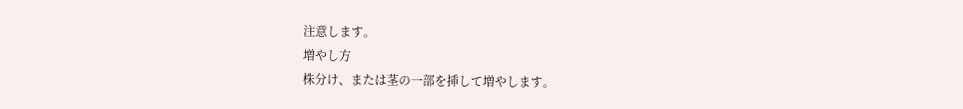注意します。
増やし方
株分け、または茎の一部を挿して増やします。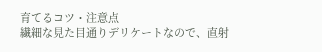育てるコツ・注意点
繊細な見た目通りデリケートなので、直射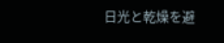日光と乾燥を避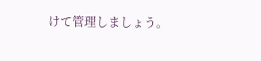けて管理しましょう。